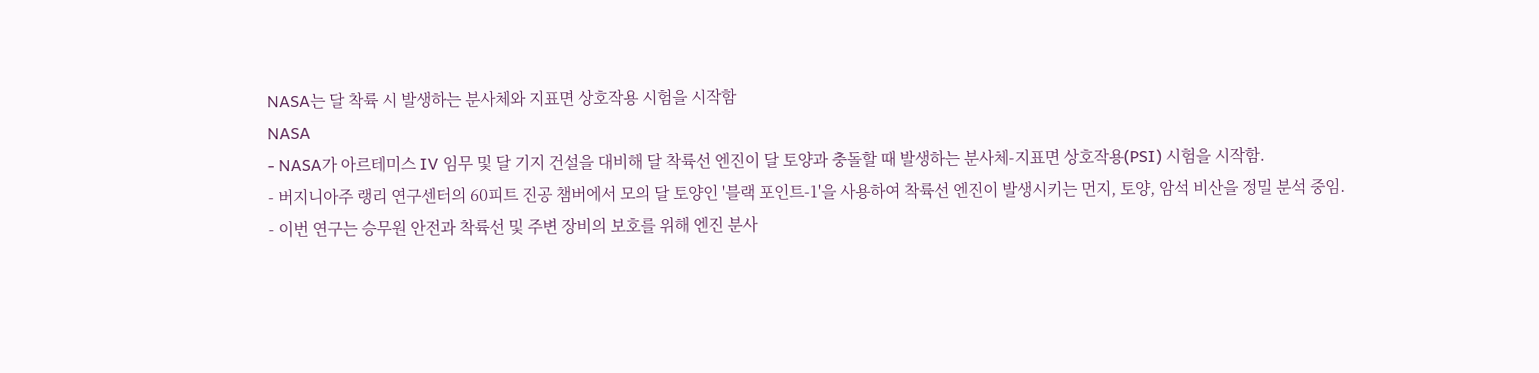NASA는 달 착륙 시 발생하는 분사체와 지표면 상호작용 시험을 시작함
NASA
- NASA가 아르테미스 IV 임무 및 달 기지 건설을 대비해 달 착륙선 엔진이 달 토양과 충돌할 때 발생하는 분사체-지표면 상호작용(PSI) 시험을 시작함.
- 버지니아주 랭리 연구센터의 60피트 진공 챔버에서 모의 달 토양인 '블랙 포인트-1'을 사용하여 착륙선 엔진이 발생시키는 먼지, 토양, 암석 비산을 정밀 분석 중임.
- 이번 연구는 승무원 안전과 착륙선 및 주변 장비의 보호를 위해 엔진 분사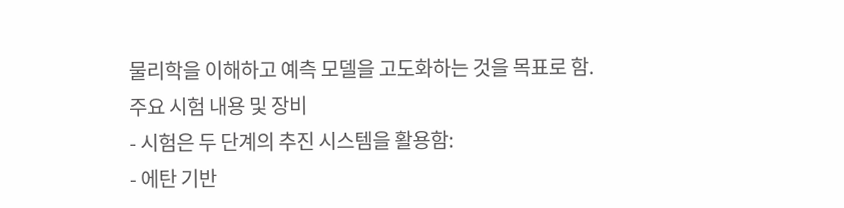물리학을 이해하고 예측 모델을 고도화하는 것을 목표로 함.
주요 시험 내용 및 장비
- 시험은 두 단계의 추진 시스템을 활용함:
- 에탄 기반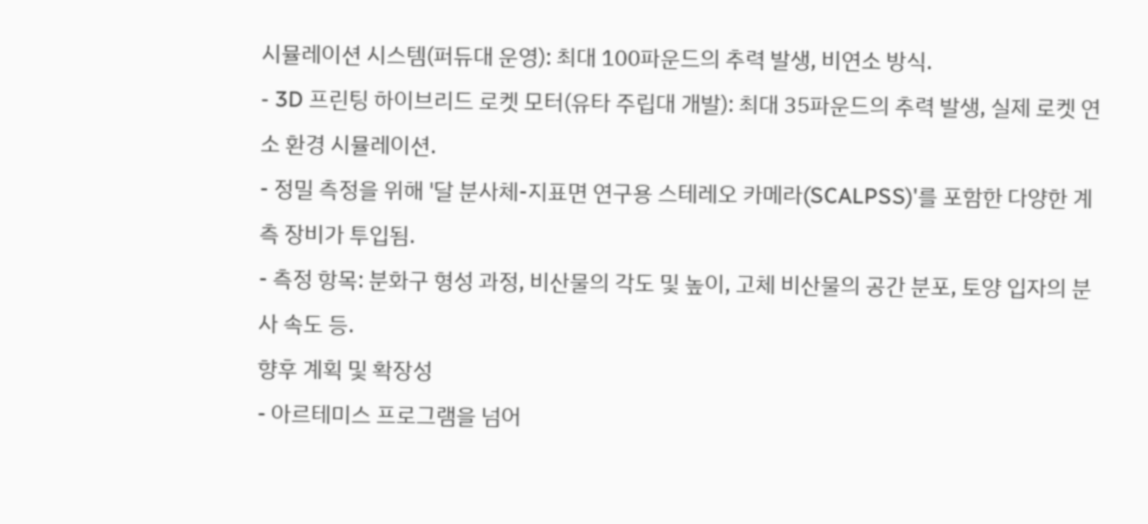시뮬레이션 시스템(퍼듀대 운영): 최대 100파운드의 추력 발생, 비연소 방식.
- 3D 프린팅 하이브리드 로켓 모터(유타 주립대 개발): 최대 35파운드의 추력 발생, 실제 로켓 연소 환경 시뮬레이션.
- 정밀 측정을 위해 '달 분사체-지표면 연구용 스테레오 카메라(SCALPSS)'를 포함한 다양한 계측 장비가 투입됨.
- 측정 항목: 분화구 형성 과정, 비산물의 각도 및 높이, 고체 비산물의 공간 분포, 토양 입자의 분사 속도 등.
향후 계획 및 확장성
- 아르테미스 프로그램을 넘어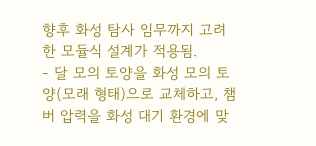향후 화성 탐사 임무까지 고려한 모듈식 설계가 적용됨.
- 달 모의 토양을 화성 모의 토양(모래 형태)으로 교체하고, 챔버 압력을 화성 대기 환경에 맞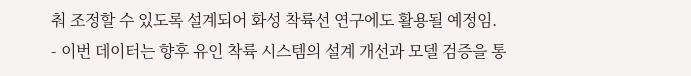춰 조정할 수 있도록 설계되어 화성 착륙선 연구에도 활용될 예정임.
- 이번 데이터는 향후 유인 착륙 시스템의 설계 개선과 모델 검증을 통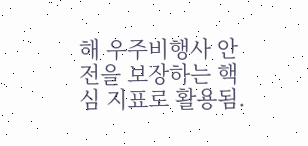해 우주비행사 안전을 보장하는 핵심 지표로 활용됨.